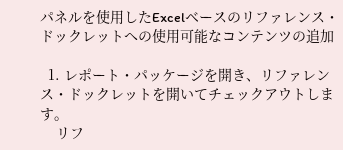パネルを使用したExcelベースのリファレンス・ドックレットへの使用可能なコンテンツの追加

  1. レポート・パッケージを開き、リファレンス・ドックレットを開いてチェックアウトします。
    リフ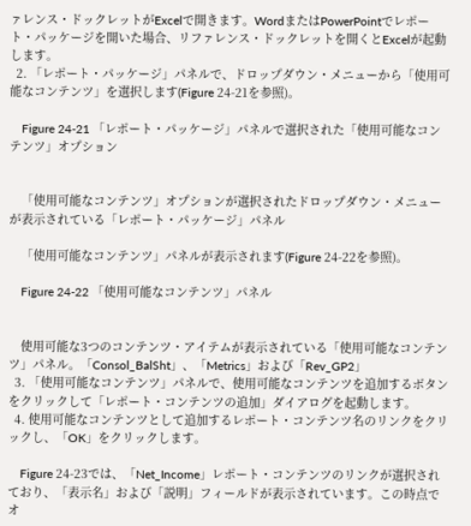ァレンス・ドックレットがExcelで開きます。WordまたはPowerPointでレポート・パッケージを開いた場合、リファレンス・ドックレットを開くとExcelが起動します。
  2. 「レポート・パッケージ」パネルで、ドロップダウン・メニューから「使用可能なコンテンツ」を選択します(Figure 24-21を参照)。

    Figure 24-21 「レポート・パッケージ」パネルで選択された「使用可能なコンテンツ」オプション


    「使用可能なコンテンツ」オプションが選択されたドロップダウン・メニューが表示されている「レポート・パッケージ」パネル

    「使用可能なコンテンツ」パネルが表示されます(Figure 24-22を参照)。

    Figure 24-22 「使用可能なコンテンツ」パネル


    使用可能な3つのコンテンツ・アイテムが表示されている「使用可能なコンテンツ」パネル。「Consol_BalSht」、「Metrics」および「Rev_GP2」
  3. 「使用可能なコンテンツ」パネルで、使用可能なコンテンツを追加するボタンをクリックして「レポート・コンテンツの追加」ダイアログを起動します。
  4. 使用可能なコンテンツとして追加するレポート・コンテンツ名のリンクをクリックし、「OK」をクリックします。

    Figure 24-23では、「Net_Income」レポート・コンテンツのリンクが選択されており、「表示名」および「説明」フィールドが表示されています。この時点でオ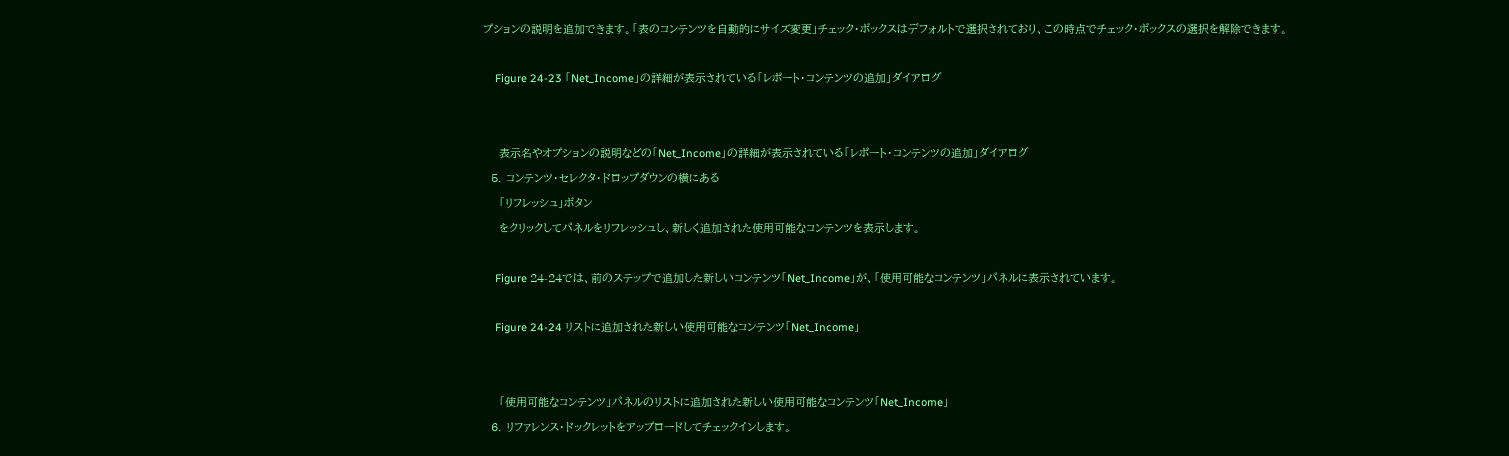プションの説明を追加できます。「表のコンテンツを自動的にサイズ変更」チェック・ボックスはデフォルトで選択されており、この時点でチェック・ボックスの選択を解除できます。

    Figure 24-23 「Net_Income」の詳細が表示されている「レポート・コンテンツの追加」ダイアログ


    表示名やオプションの説明などの「Net_Income」の詳細が表示されている「レポート・コンテンツの追加」ダイアログ
  5. コンテンツ・セレクタ・ドロップダウンの横にある
    「リフレッシュ」ボタン
    をクリックしてパネルをリフレッシュし、新しく追加された使用可能なコンテンツを表示します。

    Figure 24-24では、前のステップで追加した新しいコンテンツ「Net_Income」が、「使用可能なコンテンツ」パネルに表示されています。

    Figure 24-24 リストに追加された新しい使用可能なコンテンツ「Net_Income」


    「使用可能なコンテンツ」パネルのリストに追加された新しい使用可能なコンテンツ「Net_Income」
  6. リファレンス・ドックレットをアップロードしてチェックインします。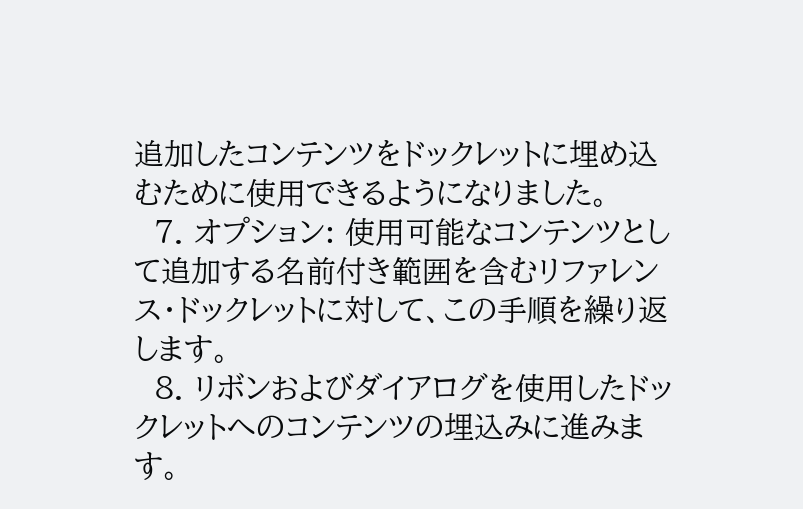追加したコンテンツをドックレットに埋め込むために使用できるようになりました。
  7. オプション: 使用可能なコンテンツとして追加する名前付き範囲を含むリファレンス・ドックレットに対して、この手順を繰り返します。
  8. リボンおよびダイアログを使用したドックレットへのコンテンツの埋込みに進みます。